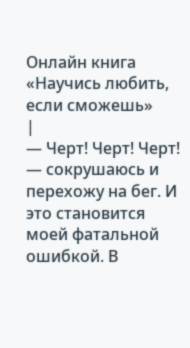Онлайн книга «Научись любить, если сможешь»
|
— Черт! Черт! Черт! — сокрушаюсь и перехожу на бег. И это становится моей фатальной ошибкой. В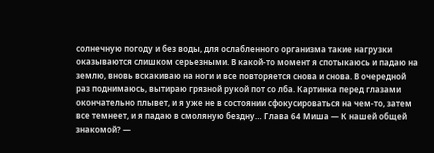солнечную погоду и без воды, для ослабленного организма такие нагрузки оказываются слишком серьезными. В какой-то момент я спотыкаюсь и падаю на землю, вновь вскакиваю на ноги и все повторяется снова и снова. В очередной раз поднимаюсь, вытираю грязной рукой пот со лба. Картинка перед глазами окончательно плывет, и я уже не в состоянии сфокусироваться на чем-то, затем все темнеет, и я падаю в смоляную бездну… Глава 64 Миша — К нашей общей знакомой? —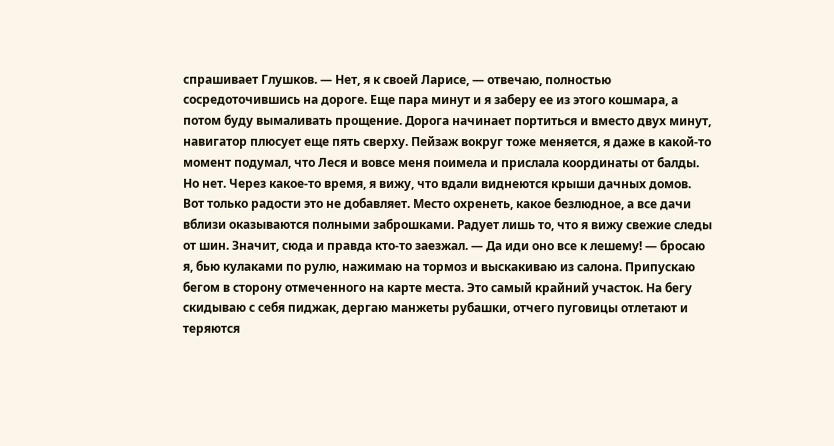спрашивает Глушков. — Нет, я к своей Ларисе, — отвечаю, полностью сосредоточившись на дороге. Еще пара минут и я заберу ее из этого кошмара, а потом буду вымаливать прощение. Дорога начинает портиться и вместо двух минут, навигатор плюсует еще пять сверху. Пейзаж вокруг тоже меняется, я даже в какой-то момент подумал, что Леся и вовсе меня поимела и прислала координаты от балды. Но нет. Через какое-то время, я вижу, что вдали виднеются крыши дачных домов. Вот только радости это не добавляет. Место охренеть, какое безлюдное, а все дачи вблизи оказываются полными заброшками. Радует лишь то, что я вижу свежие следы от шин. Значит, сюда и правда кто-то заезжал. — Да иди оно все к лешему! — бросаю я, бью кулаками по рулю, нажимаю на тормоз и выскакиваю из салона. Припускаю бегом в сторону отмеченного на карте места. Это самый крайний участок. На бегу скидываю с себя пиджак, дергаю манжеты рубашки, отчего пуговицы отлетают и теряются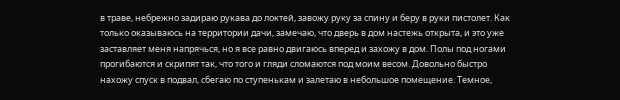в траве, небрежно задираю рукава до локтей, завожу руку за спину и беру в руки пистолет. Как только оказываюсь на территории дачи, замечаю, что дверь в дом настежь открыта, и это уже заставляет меня напрячься, но я все равно двигаюсь вперед и захожу в дом. Полы под ногами прогибаются и скрипят так, что того и гляди сломаются под моим весом. Довольно быстро нахожу спуск в подвал, сбегаю по ступенькам и залетаю в небольшое помещение. Темное,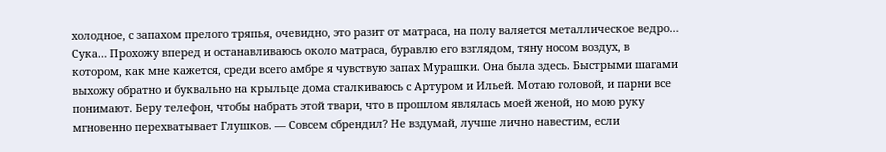холодное, с запахом прелого тряпья, очевидно, это разит от матраса, на полу валяется металлическое ведро… Сука… Прохожу вперед и останавливаюсь около матраса, буравлю его взглядом, тяну носом воздух, в котором, как мне кажется, среди всего амбре я чувствую запах Мурашки. Она была здесь. Быстрыми шагами выхожу обратно и буквально на крыльце дома сталкиваюсь с Артуром и Ильей. Мотаю головой, и парни все понимают. Беру телефон, чтобы набрать этой твари, что в прошлом являлась моей женой, но мою руку мгновенно перехватывает Глушков. — Совсем сбрендил? Не вздумай, лучше лично навестим, если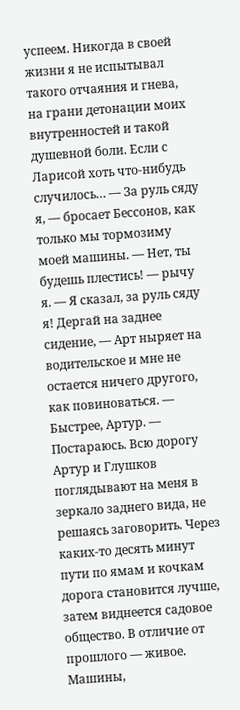успеем. Никогда в своей жизни я не испытывал такого отчаяния и гнева, на грани детонации моих внутренностей и такой душевной боли. Если с Ларисой хоть что-нибудь случилось… — За руль сяду я, — бросает Бессонов, как только мы тормозиму моей машины. — Нет, ты будешь плестись! — рычу я. — Я сказал, за руль сяду я! Дергай на заднее сидение, — Арт ныряет на водительское и мне не остается ничего другого, как повиноваться. — Быстрее, Артур. — Постараюсь. Всю дорогу Артур и Глушков поглядывают на меня в зеркало заднего вида, не решаясь заговорить. Через каких-то десять минут пути по ямам и кочкам дорога становится лучше, затем виднеется садовое общество. В отличие от прошлого — живое. Машины,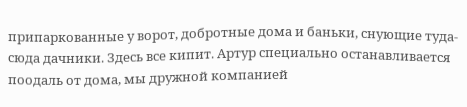припаркованные у ворот, добротные дома и баньки, снующие туда-сюда дачники. Здесь все кипит. Артур специально останавливается поодаль от дома, мы дружной компанией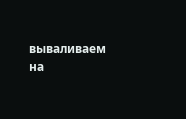вываливаем на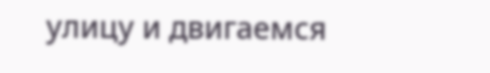улицу и двигаемся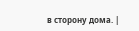в сторону дома. |